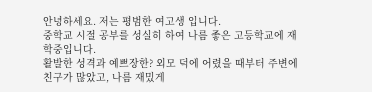안녕하세요. 저는 평범한 여고생 입니다.
중학교 시절 공부를 성실히 하여 나름 좋은 고등학교에 재학중입니다.
활발한 성격과 예쁘장한? 외모 덕에 어렸을 때부터 주변에 친구가 많았고, 나름 재밌게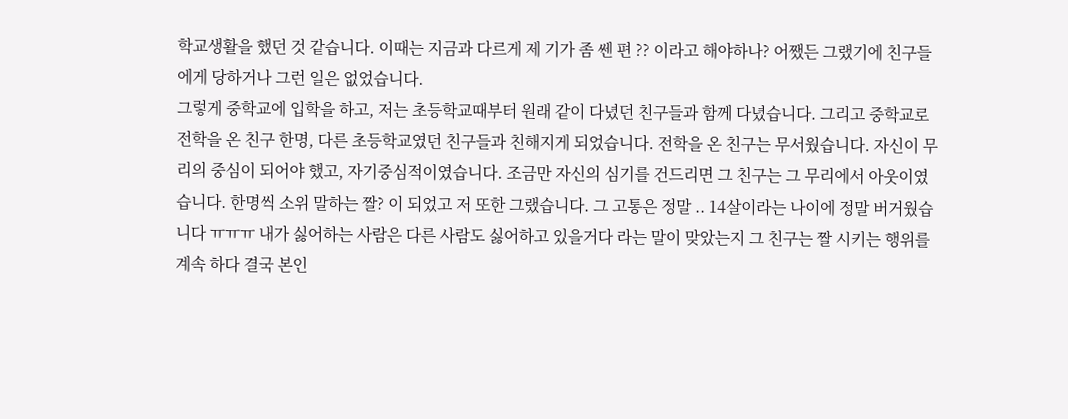학교생활을 했던 것 같습니다. 이때는 지금과 다르게 제 기가 좀 쎈 편 ?? 이라고 해야하나? 어쨌든 그랬기에 친구들에게 당하거나 그런 일은 없었습니다.
그렇게 중학교에 입학을 하고, 저는 초등학교때부터 원래 같이 다녔던 친구들과 함께 다녔습니다. 그리고 중학교로 전학을 온 친구 한명, 다른 초등학교였던 친구들과 친해지게 되었습니다. 전학을 온 친구는 무서웠습니다. 자신이 무리의 중심이 되어야 했고, 자기중심적이였습니다. 조금만 자신의 심기를 건드리면 그 친구는 그 무리에서 아웃이였습니다. 한명씩 소위 말하는 짤? 이 되었고 저 또한 그랬습니다. 그 고통은 정말 .. 14살이라는 나이에 정말 버거웠습니다 ㅠㅠㅠ 내가 싫어하는 사람은 다른 사람도 싫어하고 있을거다 라는 말이 맞았는지 그 친구는 짤 시키는 행위를 계속 하다 결국 본인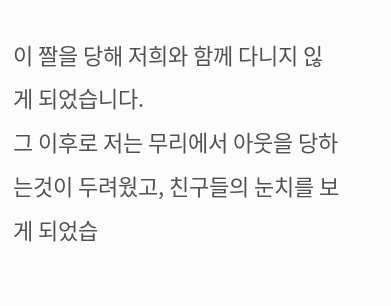이 짤을 당해 저희와 함께 다니지 읺게 되었습니다.
그 이후로 저는 무리에서 아웃을 당하는것이 두려웠고, 친구들의 눈치를 보게 되었습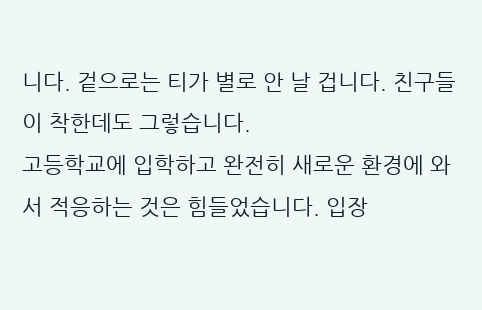니다. 겉으로는 티가 별로 안 날 겁니다. 친구들이 착한데도 그렇습니다.
고등학교에 입학하고 완전히 새로운 환경에 와서 적응하는 것은 힘들었습니다. 입장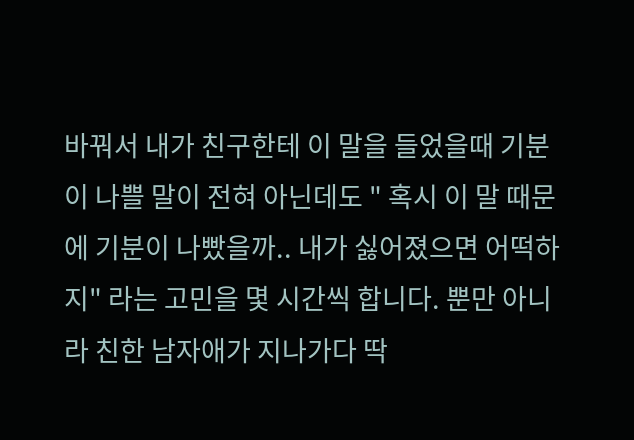바꿔서 내가 친구한테 이 말을 들었을때 기분이 나쁠 말이 전혀 아닌데도 " 혹시 이 말 때문에 기분이 나빴을까.. 내가 싫어졌으면 어떡하지" 라는 고민을 몇 시간씩 합니다. 뿐만 아니라 친한 남자애가 지나가다 딱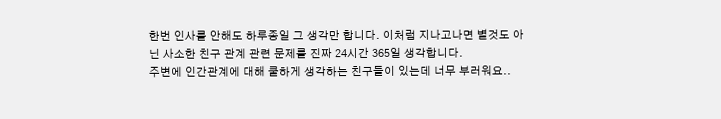한번 인사를 안해도 하루종일 그 생각만 합니다. 이처럼 지나고나면 별것도 아닌 사소한 친구 관계 관련 문제를 진짜 24시간 365일 생각합니다.
주변에 인간관계에 대해 쿨하게 생각하는 친구들이 있는데 너무 부러워요..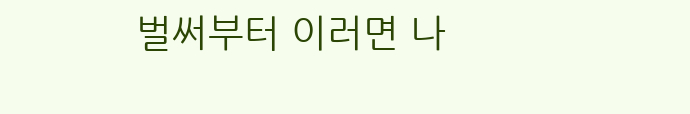벌써부터 이러면 나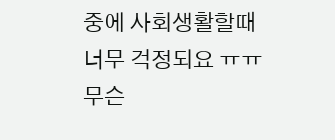중에 사회생활할때 너무 걱정되요 ㅠㅠ 무슨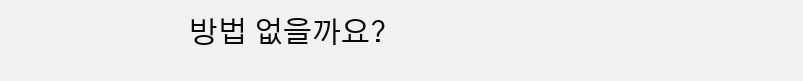방법 없을까요?